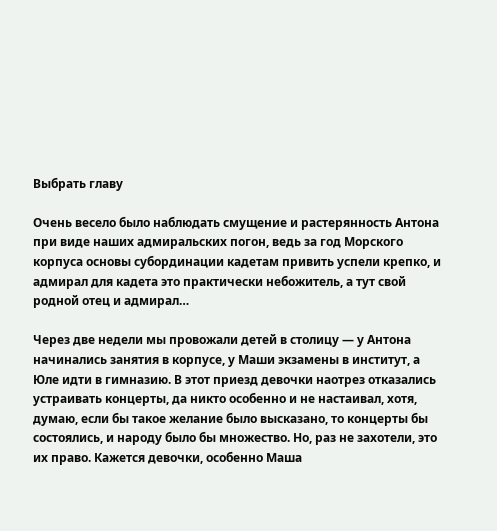Выбрать главу

Очень весело было наблюдать смущение и растерянность Антона при виде наших адмиральских погон, ведь за год Морского корпуса основы субординации кадетам привить успели крепко, и адмирал для кадета это практически небожитель, а тут свой родной отец и адмирал…

Через две недели мы провожали детей в столицу — у Антона начинались занятия в корпусе, у Маши экзамены в институт, а Юле идти в гимназию. В этот приезд девочки наотрез отказались устраивать концерты, да никто особенно и не настаивал, хотя, думаю, если бы такое желание было высказано, то концерты бы состоялись, и народу было бы множество. Но, раз не захотели, это их право. Кажется девочки, особенно Маша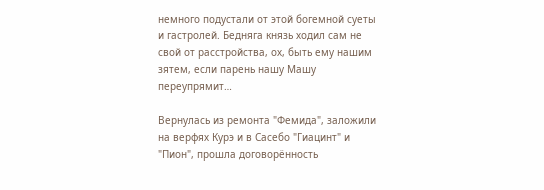немного подустали от этой богемной суеты и гастролей. Бедняга князь ходил сам не свой от расстройства, ох, быть ему нашим зятем, если парень нашу Машу переупрямит…

Вернулась из ремонта "Фемида", заложили на верфях Курэ и в Сасебо "Гиацинт" и "Пион", прошла договорённость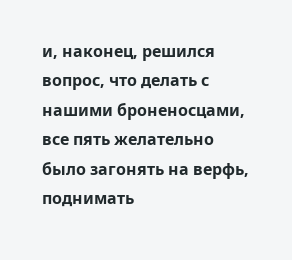и, наконец, решился вопрос, что делать с нашими броненосцами, все пять желательно было загонять на верфь, поднимать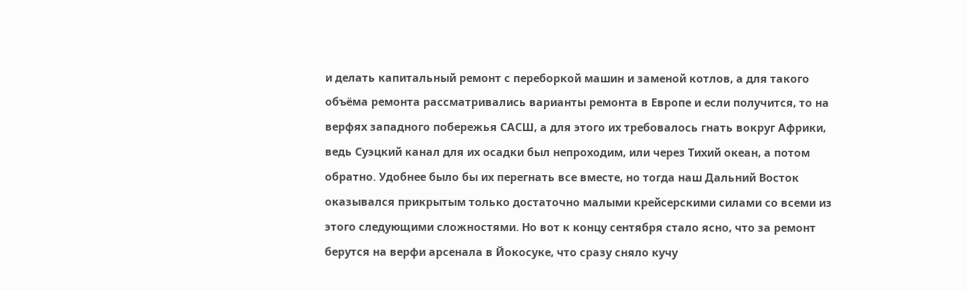и делать капитальный ремонт с переборкой машин и заменой котлов, а для такого объёма ремонта рассматривались варианты ремонта в Европе и если получится, то на верфях западного побережья САСШ, а для этого их требовалось гнать вокруг Африки, ведь Суэцкий канал для их осадки был непроходим, или через Тихий океан, а потом обратно. Удобнее было бы их перегнать все вместе, но тогда наш Дальний Восток оказывался прикрытым только достаточно малыми крейсерскими силами со всеми из этого следующими сложностями. Но вот к концу сентября стало ясно, что за ремонт берутся на верфи арсенала в Йокосуке, что сразу сняло кучу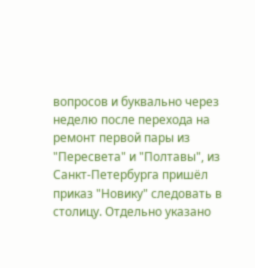вопросов и буквально через неделю после перехода на ремонт первой пары из "Пересвета" и "Полтавы", из Санкт-Петербурга пришёл приказ "Новику" следовать в столицу. Отдельно указано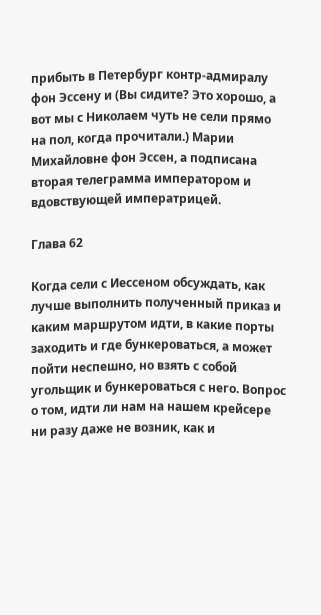прибыть в Петербург контр-адмиралу фон Эссену и (Вы сидите? Это хорошо, а вот мы с Николаем чуть не сели прямо на пол, когда прочитали.) Марии Михайловне фон Эссен, а подписана вторая телеграмма императором и вдовствующей императрицей.

Глава 62

Когда сели с Иессеном обсуждать, как лучше выполнить полученный приказ и каким маршрутом идти, в какие порты заходить и где бункероваться, а может пойти неспешно, но взять с собой угольщик и бункероваться с него. Вопрос о том, идти ли нам на нашем крейсере ни разу даже не возник, как и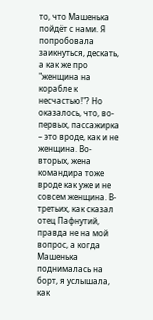то, что Машенька пойдёт с нами. Я попробовала заикнуться, дескать, а как же про "женщина на корабле к несчастью!"? Но оказалось, что, во-первых, пассажирка – это вроде, как и не женщина. Во-вторых, жена командира тоже вроде как уже и не совсем женщина. В-третьих, как сказал отец Пафнутий, правда не на мой вопрос, а когда Машенька поднималась на борт, я услышала, как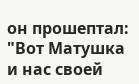он прошептал: "Вот Матушка и нас своей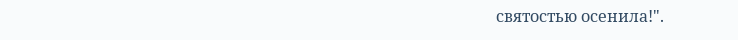святостью осенила!".